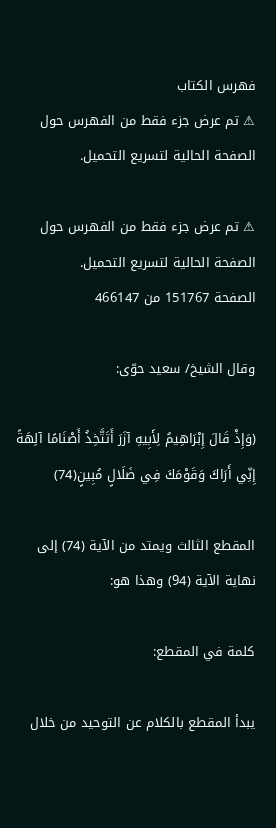فهرس الكتاب
⚠ تم عرض جزء فقط من الفهرس حول الصفحة الحالية لتسريع التحميل.

⚠ تم عرض جزء فقط من الفهرس حول الصفحة الحالية لتسريع التحميل.
الصفحة 151767 من 466147

وقال الشيخ/ سعيد حوّى:

(وَإِذْ قَالَ إِبْرَاهِيمُ لِأَبِيهِ آزَرَ أَتَتَّخِذُ أَصْنَامًا آلِهَةً إِنِّي أَرَاكَ وَقَوْمَكَ فِي ضَلَالٍ مُبِينٍ(74)

المقطع الثالث ويمتد من الآية (74) إلى نهاية الآية (94) وهذا هو:

كلمة في المقطع:

يبدأ المقطع بالكلام عن التوحيد من خلال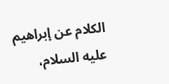الكلام عن إبراهيم عليه السلام،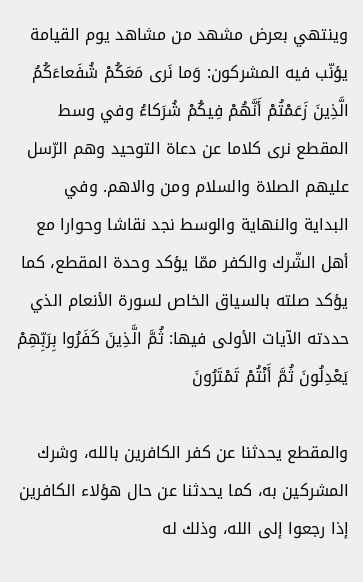وينتهي بعرض مشهد من مشاهد يوم القيامة يؤنّب فيه المشركون: وَما نَرى مَعَكُمْ شُفَعاءَكُمُ الَّذِينَ زَعَمْتُمْ أَنَّهُمْ فِيكُمْ شُرَكاءُ وفي وسط المقطع نرى كلاما عن دعاة التوحيد وهم الرّسل عليهم الصلاة والسلام ومن والاهم. وفي البداية والنهاية والوسط نجد نقاشا وحوارا مع أهل الشّرك والكفر ممّا يؤكد وحدة المقطع، كما يؤكد صلته بالسياق الخاص لسورة الأنعام الذي حددته الآيات الأولى فيها: ثُمَّ الَّذِينَ كَفَرُوا بِرَبِّهِمْ يَعْدِلُونَ ثُمَّ أَنْتُمْ تَمْتَرُونَ

والمقطع يحدثنا عن كفر الكافرين بالله، وشرك المشركين به، كما يحدثنا عن حال هؤلاء الكافرين إذا رجعوا إلى الله، وذلك له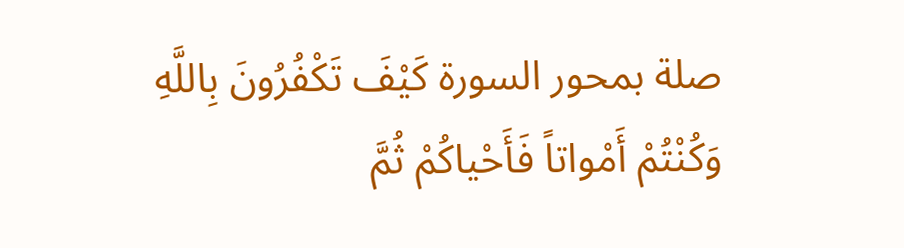صلة بمحور السورة كَيْفَ تَكْفُرُونَ بِاللَّهِ وَكُنْتُمْ أَمْواتاً فَأَحْياكُمْ ثُمَّ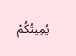يُمِيتُكُمْ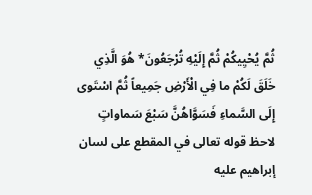ثُمَّ يُحْيِيكُمْ ثُمَّ إِلَيْهِ تُرْجَعُونَ* هُوَ الَّذِي خَلَقَ لَكُمْ ما فِي الْأَرْضِ جَمِيعاً ثُمَّ اسْتَوى إِلَى السَّماءِ فَسَوَّاهُنَّ سَبْعَ سَماواتٍ لاحظ قوله تعالى في المقطع على لسان إبراهيم عليه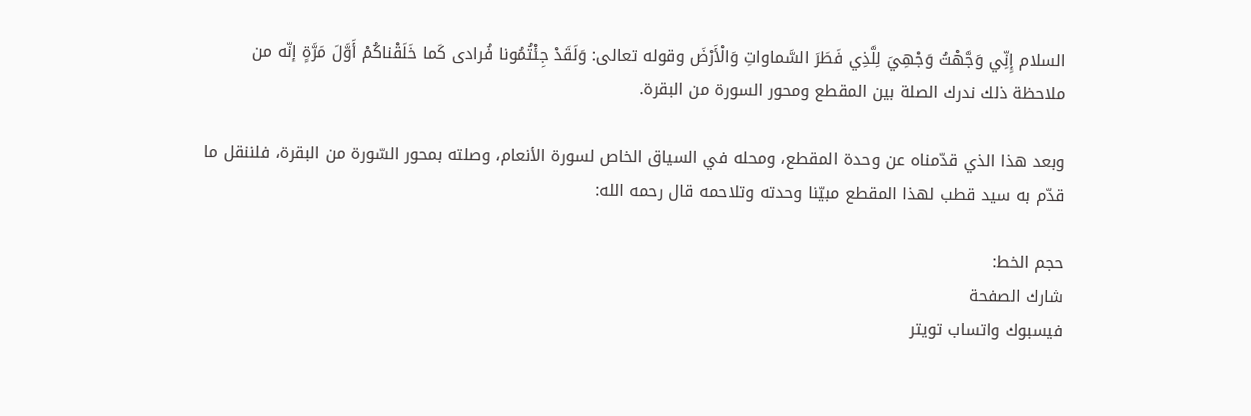السلام إِنِّي وَجَّهْتُ وَجْهِيَ لِلَّذِي فَطَرَ السَّماواتِ وَالْأَرْضَ وقوله تعالى: وَلَقَدْ جِئْتُمُونا فُرادى كَما خَلَقْناكُمْ أَوَّلَ مَرَّةٍ إنّه من ملاحظة ذلك ندرك الصلة بين المقطع ومحور السورة من البقرة.

وبعد هذا الذي قدّمناه عن وحدة المقطع، ومحله في السياق الخاص لسورة الأنعام، وصلته بمحور السّورة من البقرة، فلننقل ما قدّم به سيد قطب لهذا المقطع مبيّنا وحدته وتلاحمه قال رحمه الله:

حجم الخط:
شارك الصفحة
فيسبوك واتساب تويتر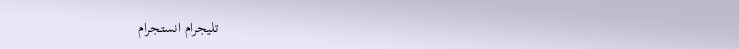تليجرام انستجرام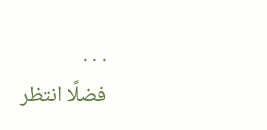. . .
فضلًا انتظر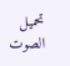تحميل الصوت